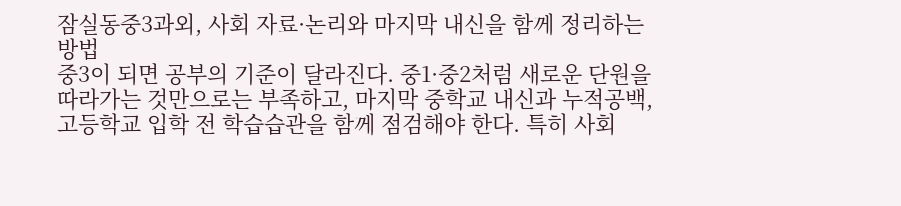잠실동중3과외, 사회 자료·논리와 마지막 내신을 함께 정리하는 방법
중3이 되면 공부의 기준이 달라진다. 중1·중2처럼 새로운 단원을 따라가는 것만으로는 부족하고, 마지막 중학교 내신과 누적공백, 고등학교 입학 전 학습습관을 함께 점검해야 한다. 특히 사회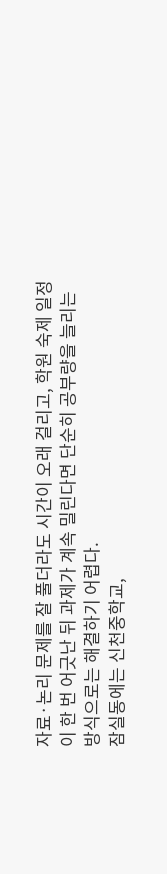자료·논리 문제를 잘 풀더라도 시간이 오래 걸리고, 학원 숙제 일정이 한 번 어긋난 뒤 과제가 계속 밀린다면 단순히 공부량을 늘리는 방식으로는 해결하기 어렵다.
잠실동에는 신천중학교,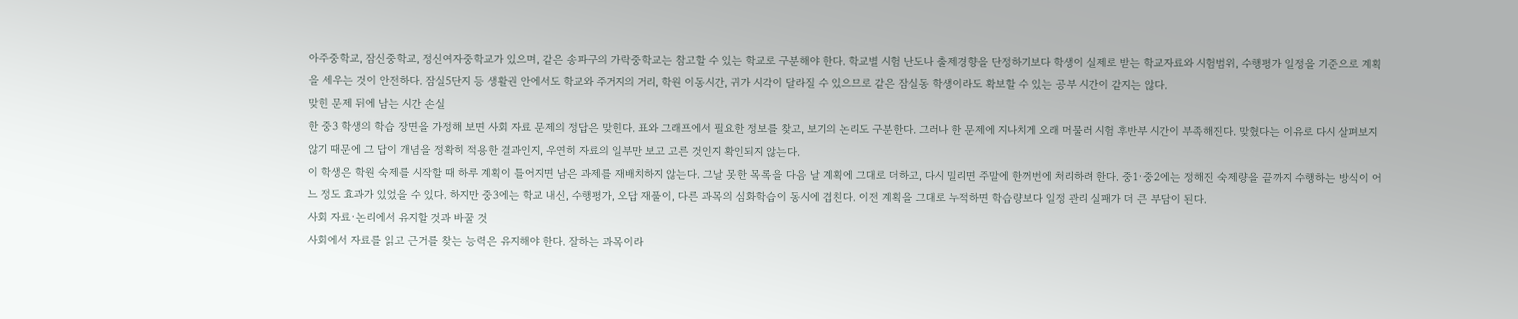아주중학교, 잠신중학교, 정신여자중학교가 있으며, 같은 송파구의 가락중학교는 참고할 수 있는 학교로 구분해야 한다. 학교별 시험 난도나 출제경향을 단정하기보다 학생이 실제로 받는 학교자료와 시험범위, 수행평가 일정을 기준으로 계획을 세우는 것이 안전하다. 잠실5단지 등 생활권 안에서도 학교와 주거지의 거리, 학원 이동시간, 귀가 시각이 달라질 수 있으므로 같은 잠실동 학생이라도 확보할 수 있는 공부 시간이 같지는 않다.
맞힌 문제 뒤에 남는 시간 손실
한 중3 학생의 학습 장면을 가정해 보면 사회 자료 문제의 정답은 맞힌다. 표와 그래프에서 필요한 정보를 찾고, 보기의 논리도 구분한다. 그러나 한 문제에 지나치게 오래 머물러 시험 후반부 시간이 부족해진다. 맞혔다는 이유로 다시 살펴보지 않기 때문에 그 답이 개념을 정확히 적용한 결과인지, 우연히 자료의 일부만 보고 고른 것인지 확인되지 않는다.
이 학생은 학원 숙제를 시작할 때 하루 계획이 틀어지면 남은 과제를 재배치하지 않는다. 그날 못한 목록을 다음 날 계획에 그대로 더하고, 다시 밀리면 주말에 한꺼번에 처리하려 한다. 중1·중2에는 정해진 숙제량을 끝까지 수행하는 방식이 어느 정도 효과가 있었을 수 있다. 하지만 중3에는 학교 내신, 수행평가, 오답 재풀이, 다른 과목의 심화학습이 동시에 겹친다. 이전 계획을 그대로 누적하면 학습량보다 일정 관리 실패가 더 큰 부담이 된다.
사회 자료·논리에서 유지할 것과 바꿀 것
사회에서 자료를 읽고 근거를 찾는 능력은 유지해야 한다. 잘하는 과목이라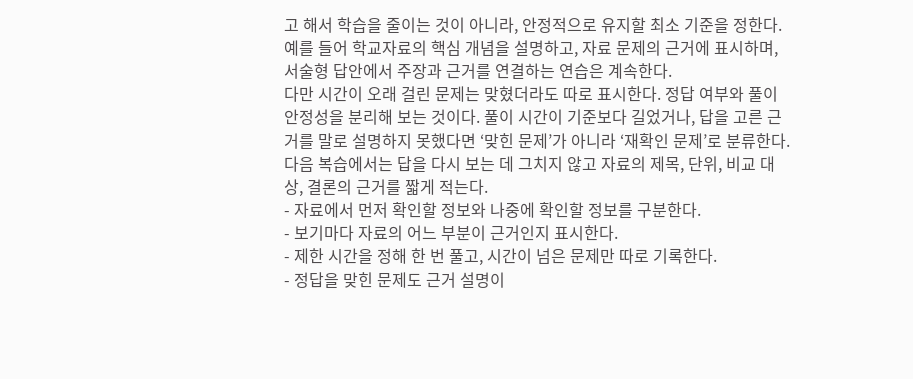고 해서 학습을 줄이는 것이 아니라, 안정적으로 유지할 최소 기준을 정한다. 예를 들어 학교자료의 핵심 개념을 설명하고, 자료 문제의 근거에 표시하며, 서술형 답안에서 주장과 근거를 연결하는 연습은 계속한다.
다만 시간이 오래 걸린 문제는 맞혔더라도 따로 표시한다. 정답 여부와 풀이 안정성을 분리해 보는 것이다. 풀이 시간이 기준보다 길었거나, 답을 고른 근거를 말로 설명하지 못했다면 ‘맞힌 문제’가 아니라 ‘재확인 문제’로 분류한다. 다음 복습에서는 답을 다시 보는 데 그치지 않고 자료의 제목, 단위, 비교 대상, 결론의 근거를 짧게 적는다.
- 자료에서 먼저 확인할 정보와 나중에 확인할 정보를 구분한다.
- 보기마다 자료의 어느 부분이 근거인지 표시한다.
- 제한 시간을 정해 한 번 풀고, 시간이 넘은 문제만 따로 기록한다.
- 정답을 맞힌 문제도 근거 설명이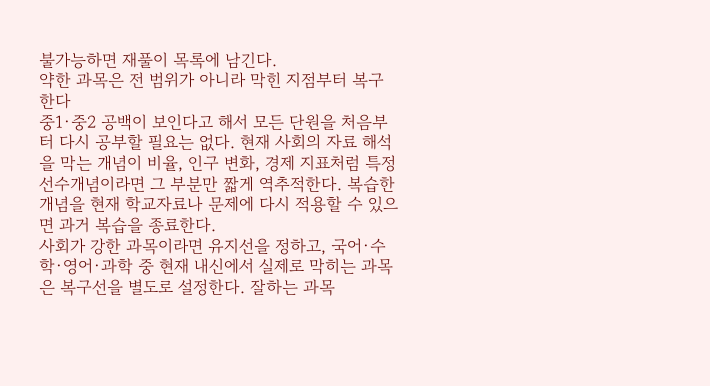불가능하면 재풀이 목록에 남긴다.
약한 과목은 전 범위가 아니라 막힌 지점부터 복구한다
중1·중2 공백이 보인다고 해서 모든 단원을 처음부터 다시 공부할 필요는 없다. 현재 사회의 자료 해석을 막는 개념이 비율, 인구 변화, 경제 지표처럼 특정 선수개념이라면 그 부분만 짧게 역추적한다. 복습한 개념을 현재 학교자료나 문제에 다시 적용할 수 있으면 과거 복습을 종료한다.
사회가 강한 과목이라면 유지선을 정하고, 국어·수학·영어·과학 중 현재 내신에서 실제로 막히는 과목은 복구선을 별도로 설정한다. 잘하는 과목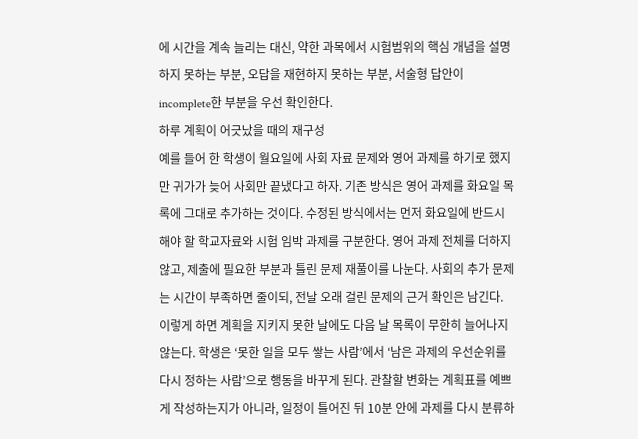에 시간을 계속 늘리는 대신, 약한 과목에서 시험범위의 핵심 개념을 설명하지 못하는 부분, 오답을 재현하지 못하는 부분, 서술형 답안이 incomplete한 부분을 우선 확인한다.
하루 계획이 어긋났을 때의 재구성
예를 들어 한 학생이 월요일에 사회 자료 문제와 영어 과제를 하기로 했지만 귀가가 늦어 사회만 끝냈다고 하자. 기존 방식은 영어 과제를 화요일 목록에 그대로 추가하는 것이다. 수정된 방식에서는 먼저 화요일에 반드시 해야 할 학교자료와 시험 임박 과제를 구분한다. 영어 과제 전체를 더하지 않고, 제출에 필요한 부분과 틀린 문제 재풀이를 나눈다. 사회의 추가 문제는 시간이 부족하면 줄이되, 전날 오래 걸린 문제의 근거 확인은 남긴다.
이렇게 하면 계획을 지키지 못한 날에도 다음 날 목록이 무한히 늘어나지 않는다. 학생은 ‘못한 일을 모두 쌓는 사람’에서 ‘남은 과제의 우선순위를 다시 정하는 사람’으로 행동을 바꾸게 된다. 관찰할 변화는 계획표를 예쁘게 작성하는지가 아니라, 일정이 틀어진 뒤 10분 안에 과제를 다시 분류하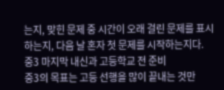는지, 맞힌 문제 중 시간이 오래 걸린 문제를 표시하는지, 다음 날 혼자 첫 문제를 시작하는지다.
중3 마지막 내신과 고등학교 전 준비
중3의 목표는 고등 선행을 많이 끝내는 것만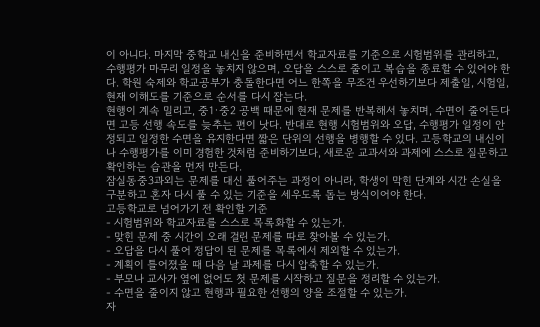이 아니다. 마지막 중학교 내신을 준비하면서 학교자료를 기준으로 시험범위를 관리하고, 수행평가 마무리 일정을 놓치지 않으며, 오답을 스스로 줄이고 복습을 종료할 수 있어야 한다. 학원 숙제와 학교공부가 충돌한다면 어느 한쪽을 무조건 우선하기보다 제출일, 시험일, 현재 이해도를 기준으로 순서를 다시 잡는다.
현행이 계속 밀리고, 중1·중2 공백 때문에 현재 문제를 반복해서 놓치며, 수면이 줄어든다면 고등 선행 속도를 늦추는 편이 낫다. 반대로 현행 시험범위와 오답, 수행평가 일정이 안정되고 일정한 수면을 유지한다면 짧은 단위의 선행을 병행할 수 있다. 고등학교의 내신이나 수행평가를 이미 경험한 것처럼 준비하기보다, 새로운 교과서와 과제에 스스로 질문하고 확인하는 습관을 먼저 만든다.
잠실동중3과외는 문제를 대신 풀어주는 과정이 아니라, 학생이 막힌 단계와 시간 손실을 구분하고 혼자 다시 풀 수 있는 기준을 세우도록 돕는 방식이어야 한다.
고등학교로 넘어가기 전 확인할 기준
- 시험범위와 학교자료를 스스로 목록화할 수 있는가.
- 맞힌 문제 중 시간이 오래 걸린 문제를 따로 찾아볼 수 있는가.
- 오답을 다시 풀어 정답이 된 문제를 목록에서 제외할 수 있는가.
- 계획이 틀어졌을 때 다음 날 과제를 다시 압축할 수 있는가.
- 부모나 교사가 옆에 없어도 첫 문제를 시작하고 질문을 정리할 수 있는가.
- 수면을 줄이지 않고 현행과 필요한 선행의 양을 조절할 수 있는가.
자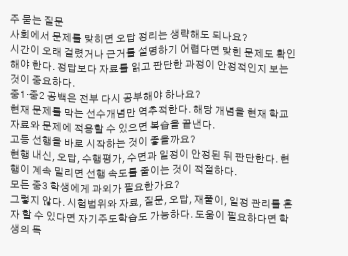주 묻는 질문
사회에서 문제를 맞히면 오답 정리는 생략해도 되나요?
시간이 오래 걸렸거나 근거를 설명하기 어렵다면 맞힌 문제도 확인해야 한다. 정답보다 자료를 읽고 판단한 과정이 안정적인지 보는 것이 중요하다.
중1·중2 공백은 전부 다시 공부해야 하나요?
현재 문제를 막는 선수개념만 역추적한다. 해당 개념을 현재 학교자료와 문제에 적용할 수 있으면 복습을 끝낸다.
고등 선행을 바로 시작하는 것이 좋을까요?
현행 내신, 오답, 수행평가, 수면과 일정이 안정된 뒤 판단한다. 현행이 계속 밀리면 선행 속도를 줄이는 것이 적절하다.
모든 중3 학생에게 과외가 필요한가요?
그렇지 않다. 시험범위와 자료, 질문, 오답, 재풀이, 일정 관리를 혼자 할 수 있다면 자기주도학습도 가능하다. 도움이 필요하다면 학생의 독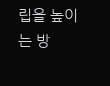립을 높이는 방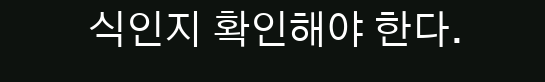식인지 확인해야 한다.